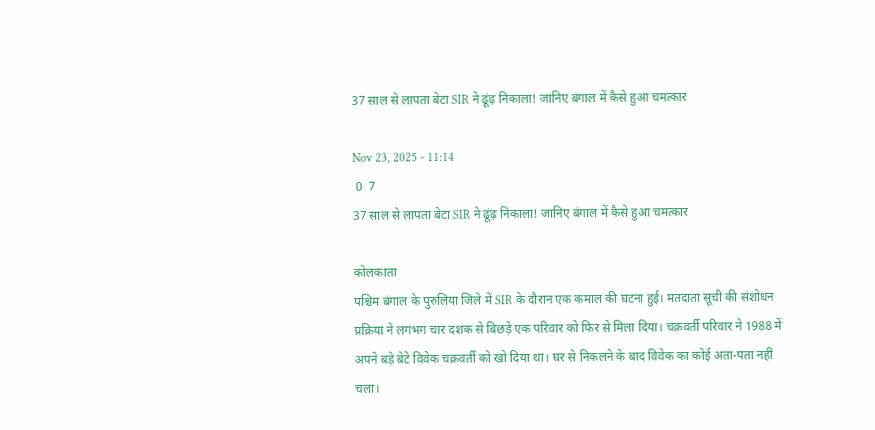37 साल से लापता बेटा SIR ने ढूंढ़ निकाला! जानिए बंगाल में कैसे हुआ चमत्कार

Nov 23, 2025 - 11:14
 0  7
37 साल से लापता बेटा SIR ने ढूंढ़ निकाला! जानिए बंगाल में कैसे हुआ चमत्कार

कोलकाता
पश्चिम बंगाल के पुरुलिया जिले में SIR के दौरान एक कमाल की घटना हुई। मतदाता सूची की संशोधन प्रक्रिया ने लगभग चार दशक से बिछड़े एक परिवार को फिर से मिला दिया। चक्रवर्ती परिवार ने 1988 में अपने बड़े बेटे विवेक चक्रवर्ती को खो दिया था। घर से निकलने के बाद विवेक का कोई अता-पता नहीं चला।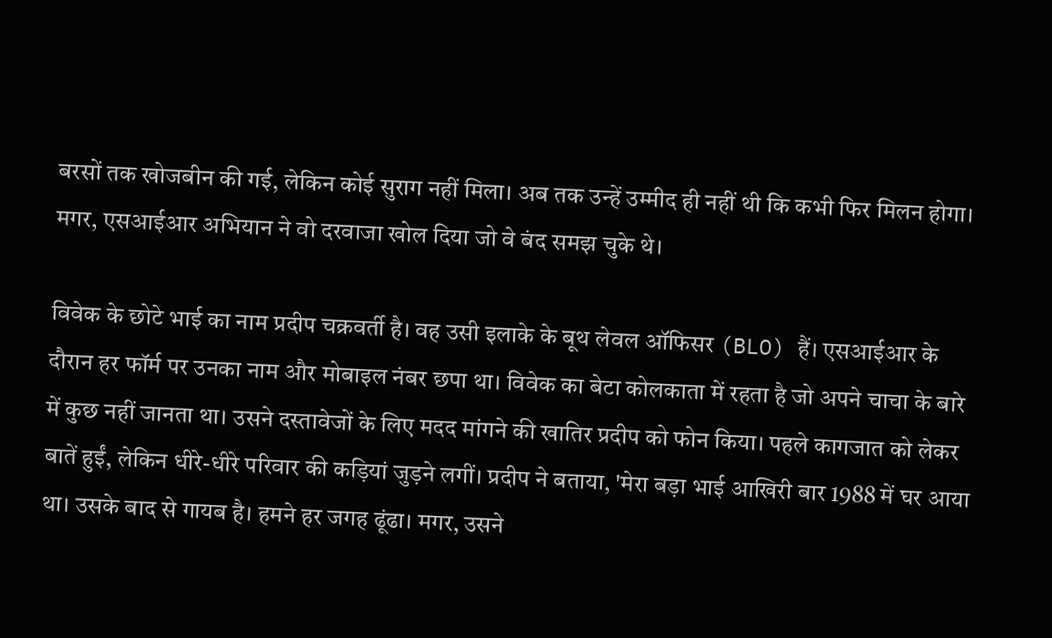बरसों तक खोजबीन की गई, लेकिन कोई सुराग नहीं मिला। अब तक उन्हें उम्मीद ही नहीं थी कि कभी फिर मिलन होगा। मगर, एसआईआर अभियान ने वो दरवाजा खोल दिया जो वे बंद समझ चुके थे।

विवेक के छोटे भाई का नाम प्रदीप चक्रवर्ती है। वह उसी इलाके के बूथ लेवल ऑफिसर (BLO) हैं। एसआईआर के दौरान हर फॉर्म पर उनका नाम और मोबाइल नंबर छपा था। विवेक का बेटा कोलकाता में रहता है जो अपने चाचा के बारे में कुछ नहीं जानता था। उसने दस्तावेजों के लिए मदद मांगने की खातिर प्रदीप को फोन किया। पहले कागजात को लेकर बातें हुईं, लेकिन धीरे-धीरे परिवार की कड़ियां जुड़ने लगीं। प्रदीप ने बताया, 'मेरा बड़ा भाई आखिरी बार 1988 में घर आया था। उसके बाद से गायब है। हमने हर जगह ढूंढा। मगर, उसने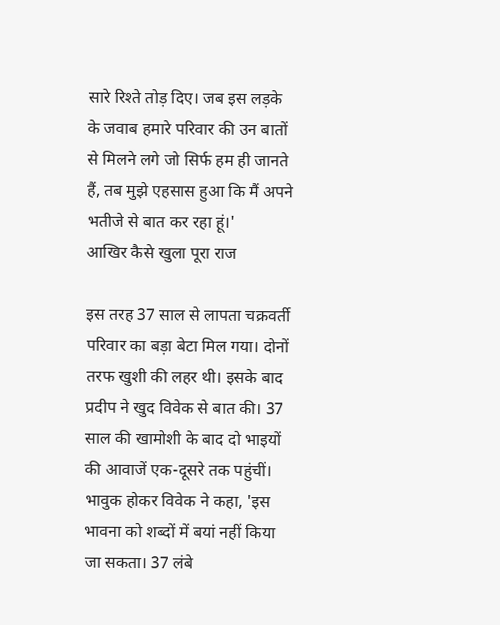सारे रिश्ते तोड़ दिए। जब इस लड़के के जवाब हमारे परिवार की उन बातों से मिलने लगे जो सिर्फ हम ही जानते हैं, तब मुझे एहसास हुआ कि मैं अपने भतीजे से बात कर रहा हूं।'
आखिर कैसे खुला पूरा राज

इस तरह 37 साल से लापता चक्रवर्ती परिवार का बड़ा बेटा मिल गया। दोनों तरफ खुशी की लहर थी। इसके बाद प्रदीप ने खुद विवेक से बात की। 37 साल की खामोशी के बाद दो भाइयों की आवाजें एक-दूसरे तक पहुंचीं। भावुक होकर विवेक ने कहा, 'इस भावना को शब्दों में बयां नहीं किया जा सकता। 37 लंबे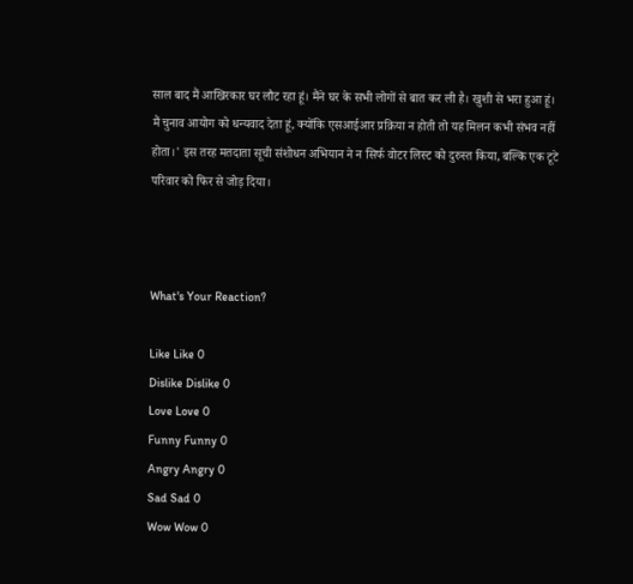साल बाद मैं आखिरकार घर लौट रहा हूं। मैंने घर के सभी लोगों से बात कर ली है। खुशी से भरा हुआ हूं। मैं चुनाव आयोग को धन्यवाद देता हूं, क्योंकि एसआईआर प्रक्रिया न होती तो यह मिलन कभी संभव नहीं होता।' इस तरह मतदाता सूची संशोधन अभियान ने न सिर्फ वोटर लिस्ट को दुरुस्त किया, बल्कि एक टूटे परिवार को फिर से जोड़ दिया।



What's Your Reaction?

Like Like 0
Dislike Dislike 0
Love Love 0
Funny Funny 0
Angry Angry 0
Sad Sad 0
Wow Wow 0